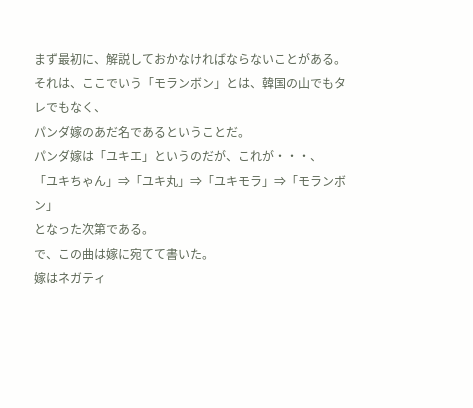まず最初に、解説しておかなければならないことがある。
それは、ここでいう「モランボン」とは、韓国の山でもタレでもなく、
パンダ嫁のあだ名であるということだ。
パンダ嫁は「ユキエ」というのだが、これが・・・、
「ユキちゃん」⇒「ユキ丸」⇒「ユキモラ」⇒「モランボン」
となった次第である。
で、この曲は嫁に宛てて書いた。
嫁はネガティ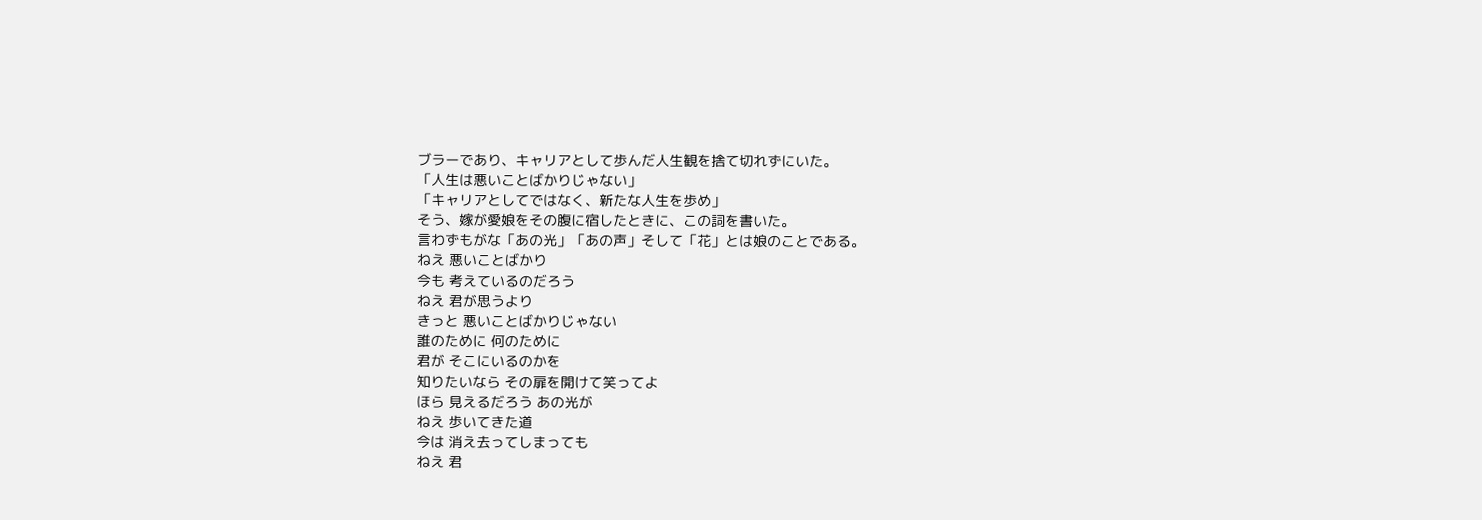ブラーであり、キャリアとして歩んだ人生観を捨て切れずにいた。
「人生は悪いことばかりじゃない」
「キャリアとしてではなく、新たな人生を歩め」
そう、嫁が愛娘をその腹に宿したときに、この詞を書いた。
言わずもがな「あの光」「あの声」そして「花」とは娘のことである。
ねえ 悪いことばかり
今も 考えているのだろう
ねえ 君が思うより
きっと 悪いことばかりじゃない
誰のために 何のために
君が そこにいるのかを
知りたいなら その扉を開けて笑ってよ
ほら 見えるだろう あの光が
ねえ 歩いてきた道
今は 消え去ってしまっても
ねえ 君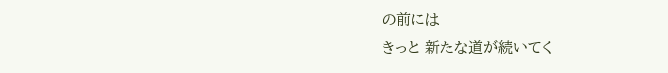の前には
きっと 新たな道が続いてく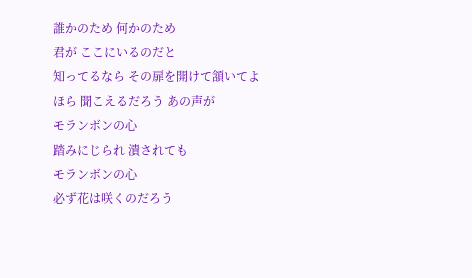誰かのため 何かのため
君が ここにいるのだと
知ってるなら その扉を開けて頷いてよ
ほら 聞こえるだろう あの声が
モランボンの心
踏みにじられ 潰されても
モランボンの心
必ず花は咲くのだろう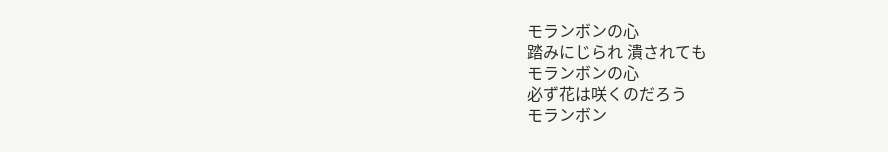モランボンの心
踏みにじられ 潰されても
モランボンの心
必ず花は咲くのだろう
モランボン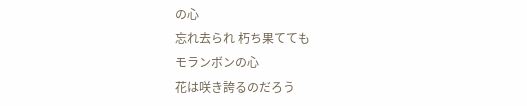の心
忘れ去られ 朽ち果てても
モランボンの心
花は咲き誇るのだろう